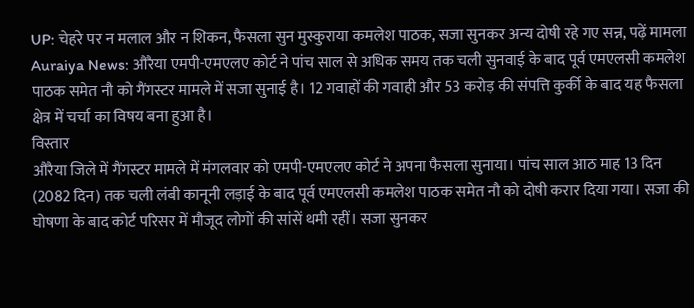UP: चेहरे पर न मलाल और न शिकन, फैसला सुन मुस्कुराया कमलेश पाठक, सजा सुनकर अन्य दोषी रहे गए सन्न, पढ़ें मामला
Auraiya News: औरैया एमपी-एमएलए कोर्ट ने पांच साल से अधिक समय तक चली सुनवाई के बाद पूर्व एमएलसी कमलेश पाठक समेत नौ को गैंगस्टर मामले में सजा सुनाई है। 12 गवाहों की गवाही और 53 करोड़ की संपत्ति कुर्की के बाद यह फैसला क्षेत्र में चर्चा का विषय बना हुआ है।
विस्तार
औरैया जिले में गैंगस्टर मामले में मंगलवार को एमपी-एमएलए कोर्ट ने अपना फैसला सुनाया। पांच साल आठ माह 13 दिन (2082 दिन) तक चली लंबी कानूनी लड़ाई के बाद पूर्व एमएलसी कमलेश पाठक समेत नौ को दोषी करार दिया गया। सजा की घोषणा के बाद कोर्ट परिसर में मौजूद लोगों की सांसें थमी रहीं। सजा सुनकर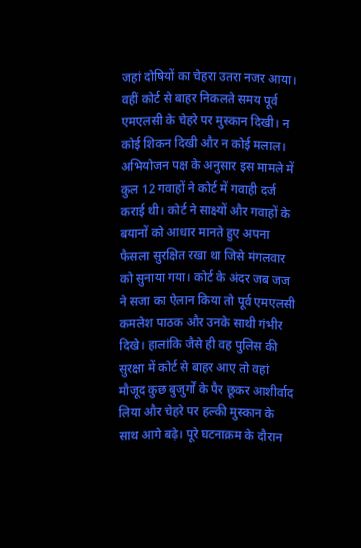जहां दोषियों का चेहरा उतरा नजर आया। वहीं कोर्ट से बाहर निकलते समय पूर्व एमएलसी के चेहरे पर मुस्कान दिखी। न कोई शिकन दिखी और न कोई मलाल।
अभियोजन पक्ष के अनुसार इस मामले में कुल 12 गवाहों ने कोर्ट में गवाही दर्ज कराई थी। कोर्ट ने साक्ष्यों और गवाहों के बयानों को आधार मानते हुए अपना फैसला सुरक्षित रखा था जिसे मंगलवार को सुनाया गया। कोर्ट के अंदर जब जज ने सजा का ऐलान किया तो पूर्व एमएलसी कमलेश पाठक और उनके साथी गंभीर दिखे। हालांकि जैसे ही वह पुलिस की सुरक्षा में कोर्ट से बाहर आए तो वहां मौजूद कुछ बुजुर्गों के पैर छूकर आशीर्वाद लिया और चेहरे पर हल्की मुस्कान के साथ आगे बढ़े। पूरे घटनाक्रम के दौरान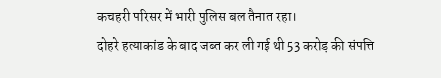कचहरी परिसर में भारी पुलिस बल तैनात रहा।
दोहरे हत्याकांड के बाद जब्त कर ली गई थी 53 करोड़ की संपत्ति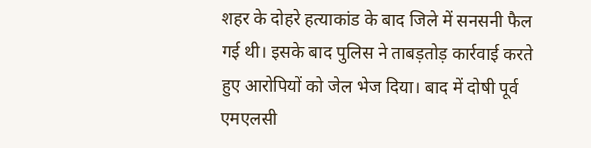शहर के दोहरे हत्याकांड के बाद जिले में सनसनी फैल गई थी। इसके बाद पुलिस ने ताबड़तोड़ कार्रवाई करते हुए आरोपियों को जेल भेज दिया। बाद में दोषी पूर्व एमएलसी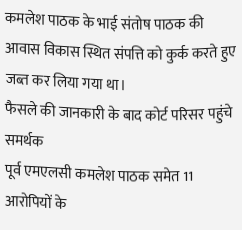कमलेश पाठक के भाई संतोष पाठक की आवास विकास स्थित संपत्ति को कुर्क करते हुए जब्त कर लिया गया था।
फैसले की जानकारी के बाद कोर्ट परिसर पहुंचे समर्थक
पूर्व एमएलसी कमलेश पाठक समेत 11 आरोपियों के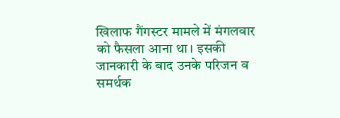खिलाफ गैंगस्टर मामले में मंगलवार को फैसला आना था। इसकी जानकारी के बाद उनके परिजन व समर्थक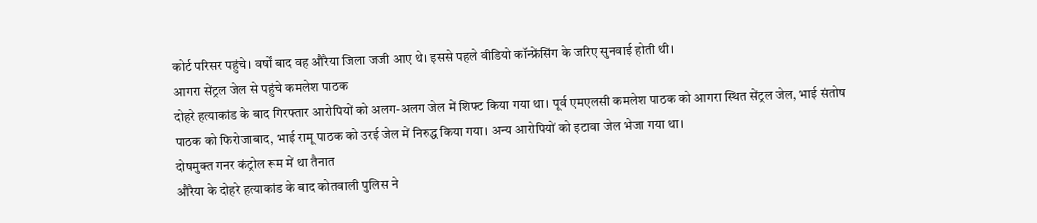कोर्ट परिसर पहुंचे। वर्षों बाद वह औरैया जिला जजी आए थे। इससे पहले वीडियो कॉन्फ्रेंसिंग के जरिए सुनवाई होती थी।
आगरा सेंट्रल जेल से पहुंचे कमलेश पाठक
दोहरे हत्याकांड के बाद गिरफ्तार आरोपियों को अलग-अलग जेल में शिफ्ट किया गया था। पूर्व एमएलसी कमलेश पाठक को आगरा स्थित सेंट्रल जेल, भाई संतोष पाठक को फिरोजाबाद, भाई रामू पाठक को उरई जेल में निरुद्ध किया गया। अन्य आरोपियों को इटावा जेल भेजा गया था।
दोषमुक्त गनर कंट्रोल रूम में था तैनात
औरैया के दोहरे हत्याकांड के बाद कोतवाली पुलिस ने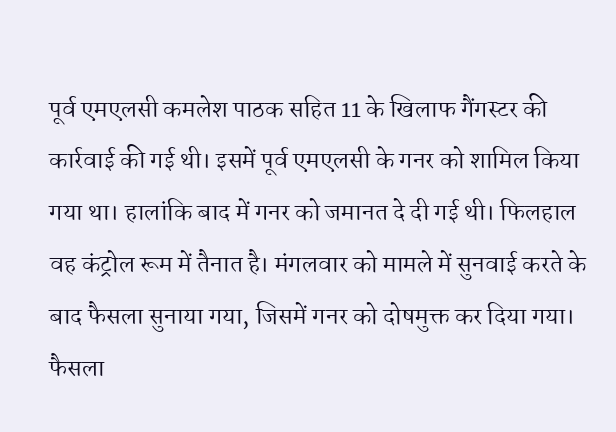पूर्व एमएलसी कमलेश पाठक सहित 11 के खिलाफ गैंगस्टर की कार्रवाई की गई थी। इसमें पूर्व एमएलसी के गनर को शामिल किया गया था। हालांकि बाद में गनर को जमानत दे दी गई थी। फिलहाल वह कंट्रोल रूम में तैनात है। मंगलवार को मामले में सुनवाई करते के बाद फैसला सुनाया गया, जिसमें गनर को दोषमुक्त कर दिया गया। फैसला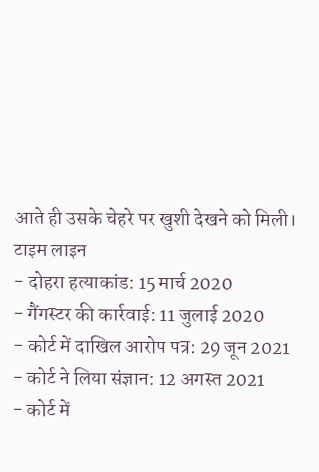आते ही उसके चेहरे पर खुशी देखने को मिली।
टाइम लाइन
- दोहरा हत्याकांड: 15 मार्च 2020
- गैंगस्टर की कार्रवाई: 11 जुलाई 2020
- कोर्ट में दाखिल आरोप पत्र: 29 जून 2021
- कोर्ट ने लिया संज्ञान: 12 अगस्त 2021
- कोर्ट में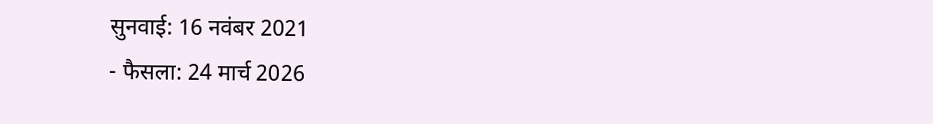सुनवाई: 16 नवंबर 2021
- फैसला: 24 मार्च 2026